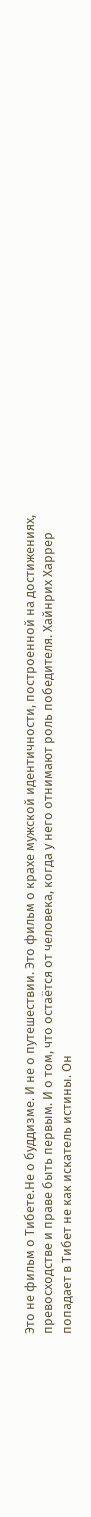Это не фильм о Тибете.Не о буддизме. И не о путешествии. Это фильм о крахе мужской идентичности, построенной на достижениях, превосходстве и праве быть первым. И о том, что остаётся от человека, когда у него отнимают роль победителя. Хайнрих Харрер попадает в Тибет не как искатель истины. Он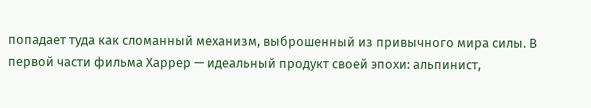попадает туда как сломанный механизм, выброшенный из привычного мира силы. В первой части фильма Харрер — идеальный продукт своей эпохи: альпинист,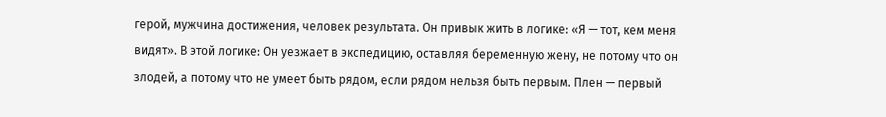герой, мужчина достижения, человек результата. Он привык жить в логике: «Я — тот, кем меня видят». В этой логике: Он уезжает в экспедицию, оставляя беременную жену, не потому что он злодей, а потому что не умеет быть рядом, если рядом нельзя быть первым. Плен — первый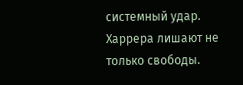системный удар. Харрера лишают не только свободы.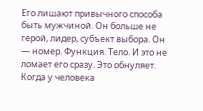Его лишают привычного способа быть мужчиной. Он больше не герой, лидер, субъект выбора. Он — номер. Функция. Тело. И это не ломает его сразу. Это обнуляет. Когда у человека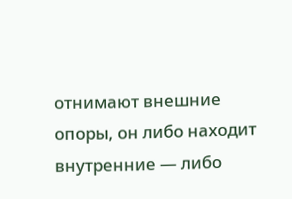отнимают внешние опоры, он либо находит внутренние — либо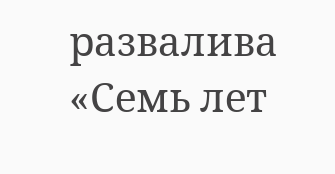развалива
«Семь лет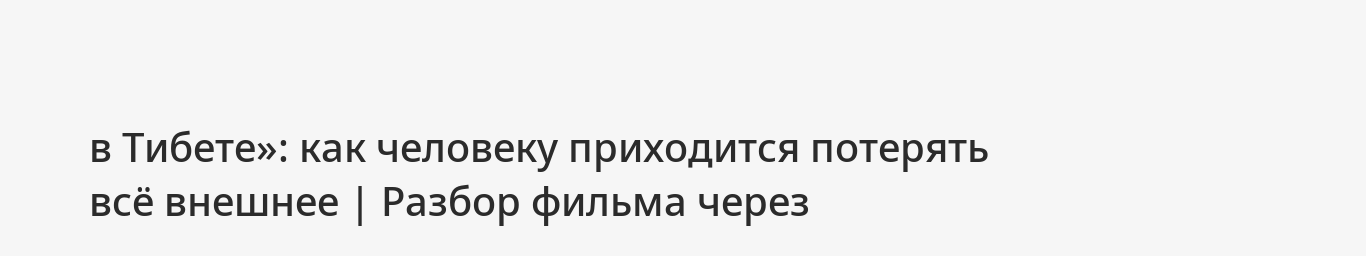в Тибете»: как человеку приходится потерять всё внешнее | Разбор фильма через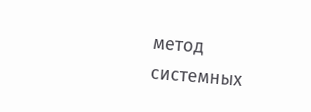метод системных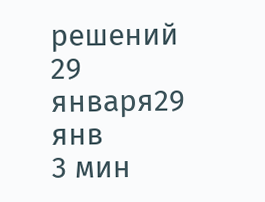решений
29 января29 янв
3 мин